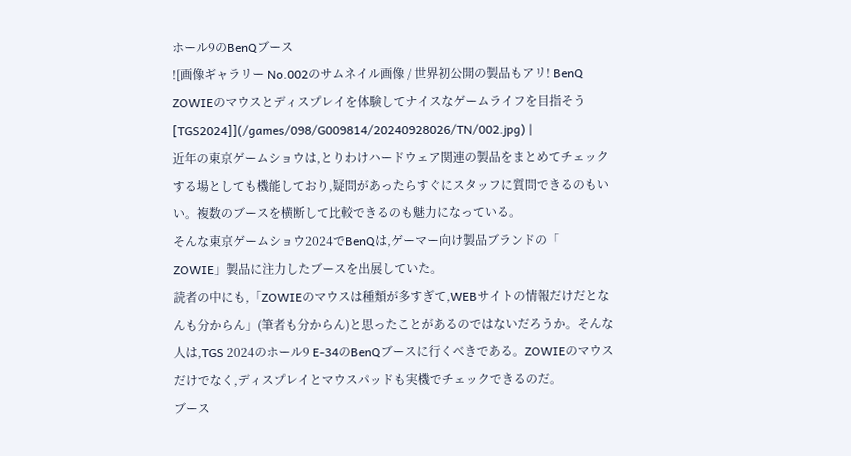ホール9のBenQブース
![画像ギャラリー No.002のサムネイル画像 / 世界初公開の製品もアリ! BenQ ZOWIEのマウスとディスプレイを体験してナイスなゲームライフを目指そう[TGS2024]](/games/098/G009814/20240928026/TN/002.jpg) |
近年の東京ゲームショウは,とりわけハードウェア関連の製品をまとめてチェックする場としても機能しており,疑問があったらすぐにスタッフに質問できるのもいい。複数のブースを横断して比較できるのも魅力になっている。
そんな東京ゲームショウ2024でBenQは,ゲーマー向け製品ブランドの「
ZOWIE」製品に注力したブースを出展していた。
読者の中にも,「ZOWIEのマウスは種類が多すぎて,WEBサイトの情報だけだとなんも分からん」(筆者も分からん)と思ったことがあるのではないだろうか。そんな人は,TGS 2024のホール9 E-34のBenQブースに行くべきである。ZOWIEのマウスだけでなく,ディスプレイとマウスパッドも実機でチェックできるのだ。
ブース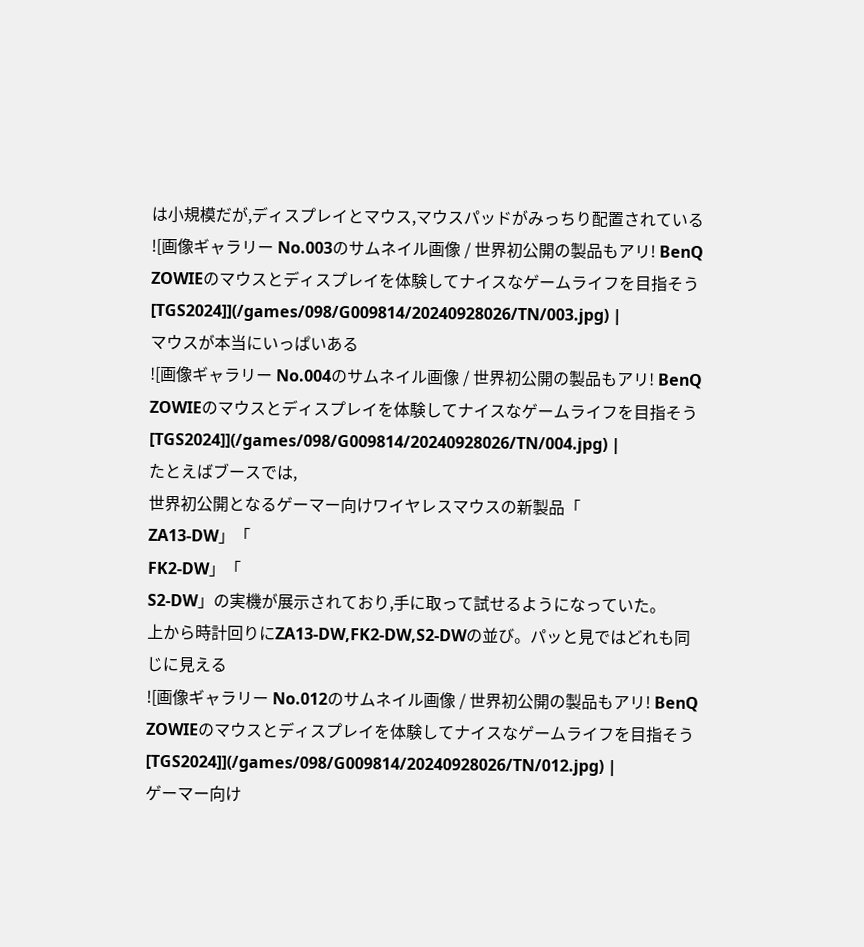は小規模だが,ディスプレイとマウス,マウスパッドがみっちり配置されている
![画像ギャラリー No.003のサムネイル画像 / 世界初公開の製品もアリ! BenQ ZOWIEのマウスとディスプレイを体験してナイスなゲームライフを目指そう[TGS2024]](/games/098/G009814/20240928026/TN/003.jpg) |
マウスが本当にいっぱいある
![画像ギャラリー No.004のサムネイル画像 / 世界初公開の製品もアリ! BenQ ZOWIEのマウスとディスプレイを体験してナイスなゲームライフを目指そう[TGS2024]](/games/098/G009814/20240928026/TN/004.jpg) |
たとえばブースでは,
世界初公開となるゲーマー向けワイヤレスマウスの新製品「
ZA13-DW」「
FK2-DW」「
S2-DW」の実機が展示されており,手に取って試せるようになっていた。
上から時計回りにZA13-DW,FK2-DW,S2-DWの並び。パッと見ではどれも同じに見える
![画像ギャラリー No.012のサムネイル画像 / 世界初公開の製品もアリ! BenQ ZOWIEのマウスとディスプレイを体験してナイスなゲームライフを目指そう[TGS2024]](/games/098/G009814/20240928026/TN/012.jpg) |
ゲーマー向け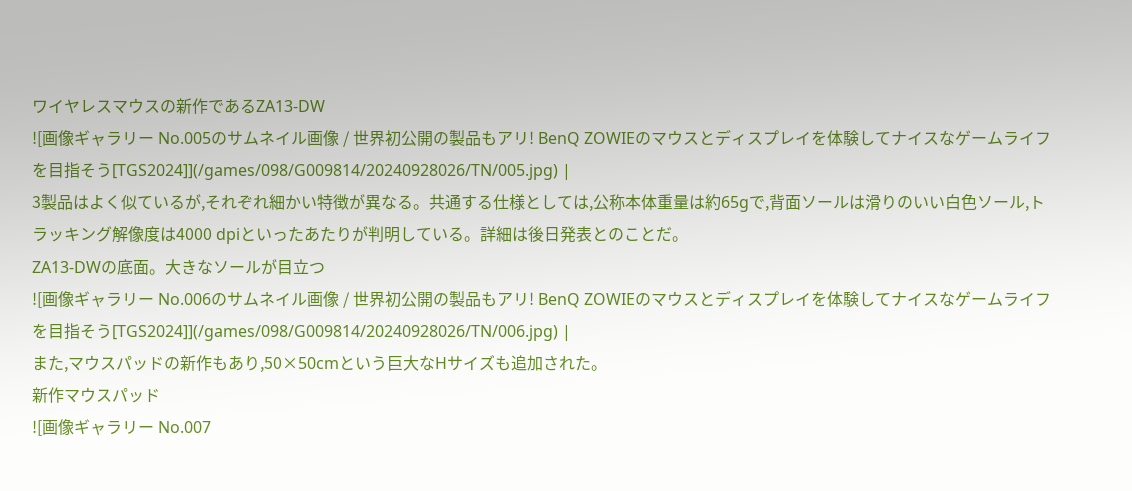ワイヤレスマウスの新作であるZA13-DW
![画像ギャラリー No.005のサムネイル画像 / 世界初公開の製品もアリ! BenQ ZOWIEのマウスとディスプレイを体験してナイスなゲームライフを目指そう[TGS2024]](/games/098/G009814/20240928026/TN/005.jpg) |
3製品はよく似ているが,それぞれ細かい特徴が異なる。共通する仕様としては,公称本体重量は約65gで,背面ソールは滑りのいい白色ソール,トラッキング解像度は4000 dpiといったあたりが判明している。詳細は後日発表とのことだ。
ZA13-DWの底面。大きなソールが目立つ
![画像ギャラリー No.006のサムネイル画像 / 世界初公開の製品もアリ! BenQ ZOWIEのマウスとディスプレイを体験してナイスなゲームライフを目指そう[TGS2024]](/games/098/G009814/20240928026/TN/006.jpg) |
また,マウスパッドの新作もあり,50×50cmという巨大なHサイズも追加された。
新作マウスパッド
![画像ギャラリー No.007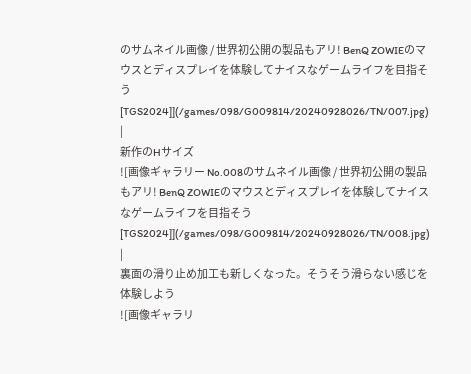のサムネイル画像 / 世界初公開の製品もアリ! BenQ ZOWIEのマウスとディスプレイを体験してナイスなゲームライフを目指そう[TGS2024]](/games/098/G009814/20240928026/TN/007.jpg) |
新作のHサイズ
![画像ギャラリー No.008のサムネイル画像 / 世界初公開の製品もアリ! BenQ ZOWIEのマウスとディスプレイを体験してナイスなゲームライフを目指そう[TGS2024]](/games/098/G009814/20240928026/TN/008.jpg) |
裏面の滑り止め加工も新しくなった。そうそう滑らない感じを体験しよう
![画像ギャラリ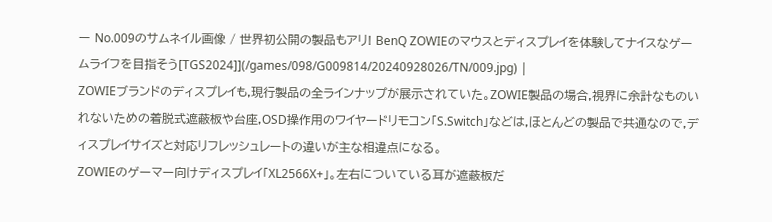ー No.009のサムネイル画像 / 世界初公開の製品もアリ! BenQ ZOWIEのマウスとディスプレイを体験してナイスなゲームライフを目指そう[TGS2024]](/games/098/G009814/20240928026/TN/009.jpg) |
ZOWIEブランドのディスプレイも,現行製品の全ラインナップが展示されていた。ZOWIE製品の場合,視界に余計なものいれないための着脱式遮蔽板や台座,OSD操作用のワイヤードリモコン「S.Switch」などは,ほとんどの製品で共通なので,ディスプレイサイズと対応リフレッシュレートの違いが主な相違点になる。
ZOWIEのゲーマー向けディスプレイ「XL2566X+」。左右についている耳が遮蔽板だ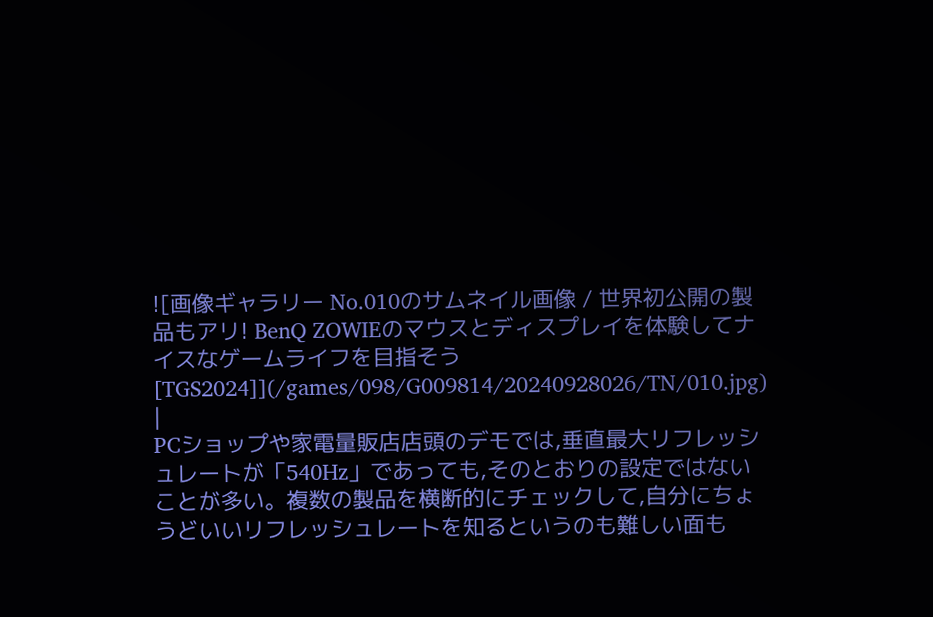![画像ギャラリー No.010のサムネイル画像 / 世界初公開の製品もアリ! BenQ ZOWIEのマウスとディスプレイを体験してナイスなゲームライフを目指そう[TGS2024]](/games/098/G009814/20240928026/TN/010.jpg) |
PCショップや家電量販店店頭のデモでは,垂直最大リフレッシュレートが「540Hz」であっても,そのとおりの設定ではないことが多い。複数の製品を横断的にチェックして,自分にちょうどいいリフレッシュレートを知るというのも難しい面も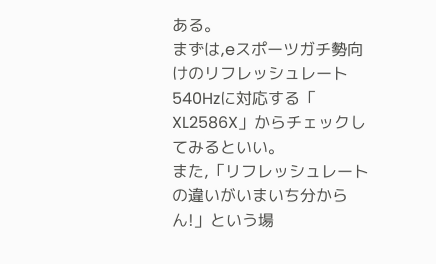ある。
まずは,eスポーツガチ勢向けのリフレッシュレート540Hzに対応する「
XL2586X」からチェックしてみるといい。
また,「リフレッシュレートの違いがいまいち分からん!」という場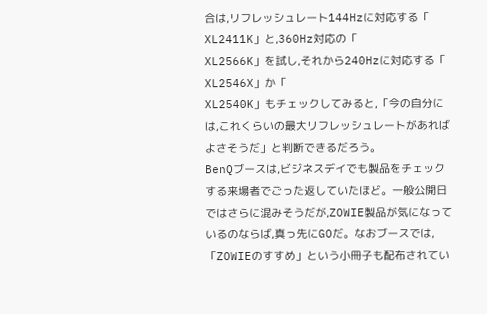合は,リフレッシュレート144Hzに対応する「
XL2411K」と,360Hz対応の「
XL2566K」を試し,それから240Hzに対応する「
XL2546X」か「
XL2540K」もチェックしてみると,「今の自分には,これくらいの最大リフレッシュレートがあればよさそうだ」と判断できるだろう。
BenQブースは,ビジネスデイでも製品をチェックする来場者でごった返していたほど。一般公開日ではさらに混みそうだが,ZOWIE製品が気になっているのならば,真っ先にGOだ。なおブースでは,「ZOWIEのすすめ」という小冊子も配布されてい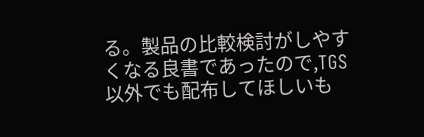る。製品の比較検討がしやすくなる良書であったので,TGS以外でも配布してほしいも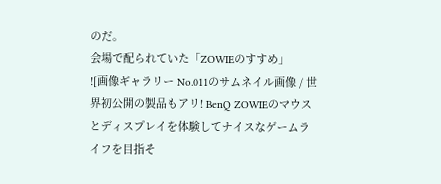のだ。
会場で配られていた「ZOWIEのすすめ」
![画像ギャラリー No.011のサムネイル画像 / 世界初公開の製品もアリ! BenQ ZOWIEのマウスとディスプレイを体験してナイスなゲームライフを目指そ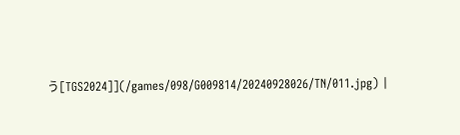う[TGS2024]](/games/098/G009814/20240928026/TN/011.jpg) |